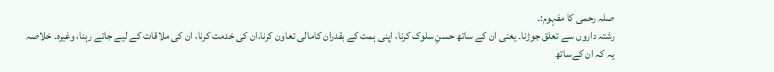صلہ رحمی کا مفہوم:۔
رشتہ داروں سے تعلق جوڑنا۔ یعنی ان کے ساتھ حسنِ سلوک کرنا، اپنی ہمت کے بقدران کامالی تعاون کرنا،ان کی خدمت کرنا، ان کی ملاقات کے لیے جاتے رہنا، وغیرہ۔ خلاصہ یہ کہ ان کےساتھ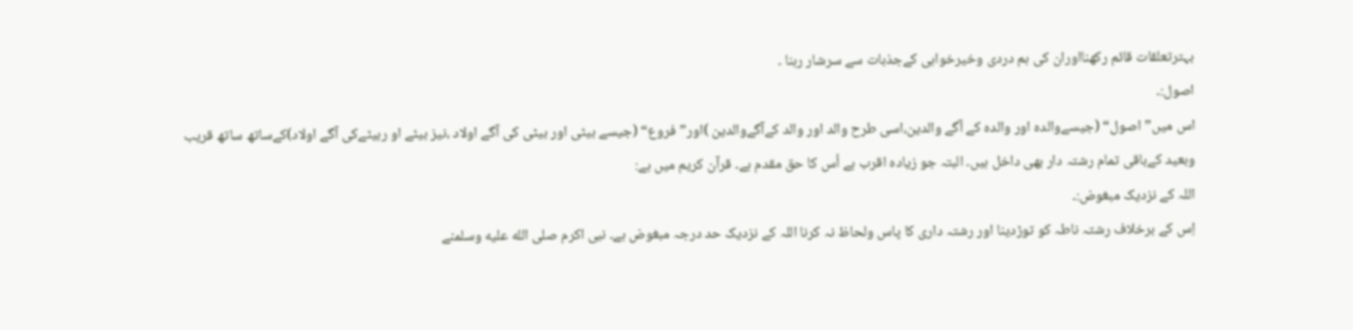بہترتعلقات قائم رکھنااوران کی ہم دردی وخیرخواہی کےجذبات سے سرشار رہنا ۔
اصول:۔
اس میں”اصول“ (جیسےوالدہ اور والدہ کے آگے والدین،اسی طرح والد اور والد کےآگےوالدین )اور”فروع“ (جیسے بیٹی اور بیٹی کی آگے اولاد ،نیز بیٹے او ربیٹےکی آگے اولاد)کےساتھ ساتھ قریب وبعید کےباقی تمام رشتہ دار بھی داخل ہیں۔ البتہ جو زیادہ اقرب ہے اُس کا حق مقدم ہے۔ قرآن کریم میں ہے:
اللہ کے نزدیک مبغوض:۔
اِس کے برخلاف رشتہ ناطہ کو توڑدینا اور رشتہ داری کا پاس ولحاظ نہ کرنا اللہ کے نزدیک حد درجہ مبغوض ہے۔ نبی اکرم صلى الله عليه وسلمنے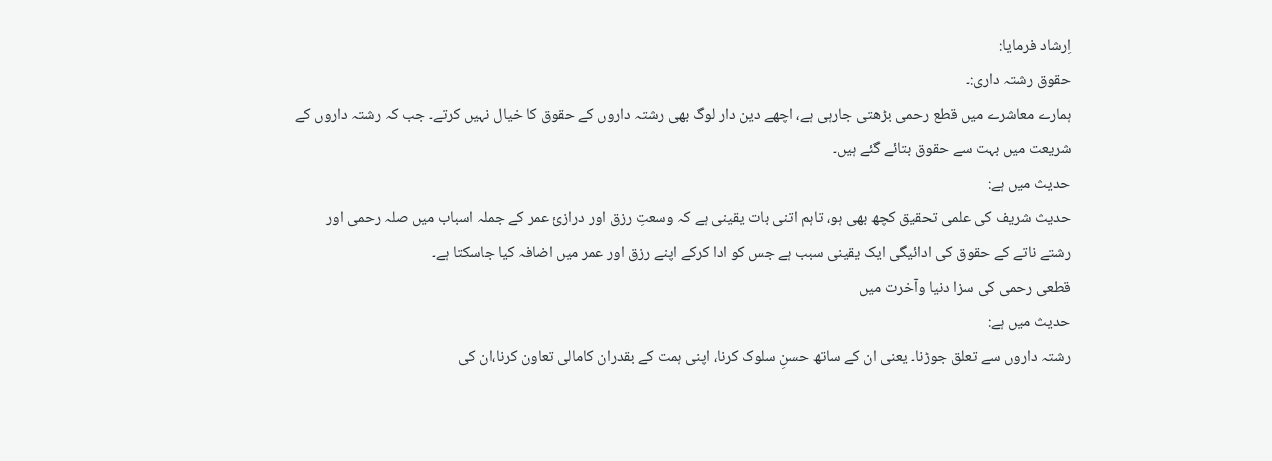اِرشاد فرمایا:
حقوق رشتہ داری:۔
ہمارے معاشرے میں قطع رحمی بڑھتی جارہی ہے، اچھے دین دار لوگ بھی رشتہ داروں کے حقوق کا خیال نہیں کرتے۔ جب کہ رشتہ داروں کے شریعت میں بہت سے حقوق بتائے گئے ہیں۔
حدیث میں ہے:
حدیث شریف کی علمی تحقیق کچھ بھی ہو، تاہم اتنی بات یقینی ہے کہ وسعتِ رزق اور درازیٔ عمر کے جملہ اسباب میں صلہ رحمی اور رشتے ناتے کے حقوق کی ادائیگی ایک یقینی سبب ہے جس کو ادا کرکے اپنے رزق اور عمر میں اضافہ کیا جاسکتا ہے۔
قطعی رحمی کی سزا دنیا وآخرت میں
حدیث میں ہے:
رشتہ داروں سے تعلق جوڑنا۔ یعنی ان کے ساتھ حسنِ سلوک کرنا، اپنی ہمت کے بقدران کامالی تعاون کرنا،ان کی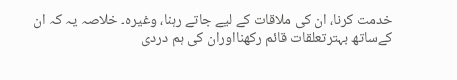خدمت کرنا، ان کی ملاقات کے لیے جاتے رہنا، وغیرہ۔ خلاصہ یہ کہ ان کےساتھ بہترتعلقات قائم رکھنااوران کی ہم دردی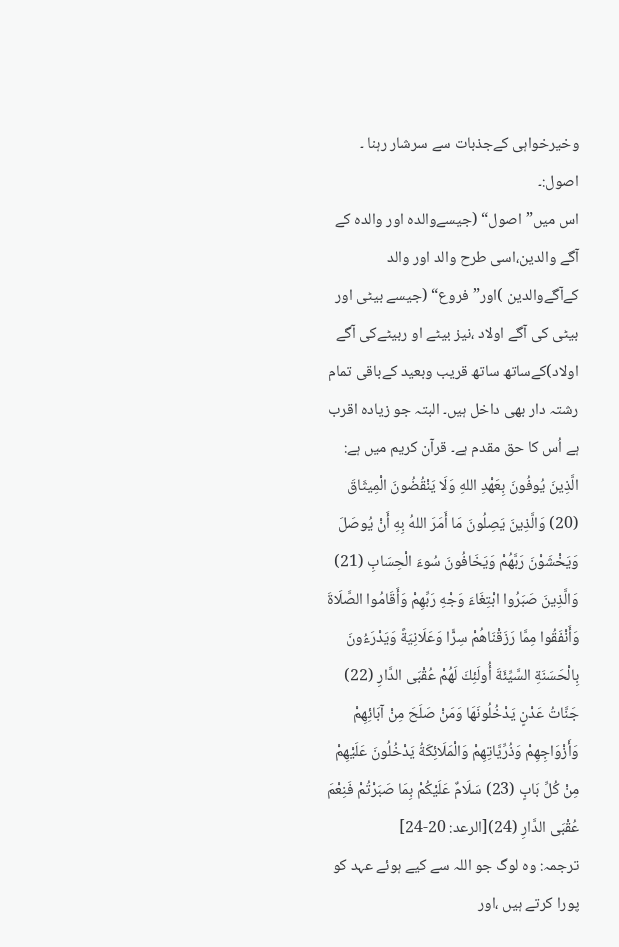وخیرخواہی کےجذبات سے سرشار رہنا ۔
اصول:۔
اس میں”اصول“ (جیسےوالدہ اور والدہ کے آگے والدین،اسی طرح والد اور والد کےآگےوالدین )اور”فروع“ (جیسے بیٹی اور بیٹی کی آگے اولاد ،نیز بیٹے او ربیٹےکی آگے اولاد)کےساتھ ساتھ قریب وبعید کےباقی تمام رشتہ دار بھی داخل ہیں۔ البتہ جو زیادہ اقرب ہے اُس کا حق مقدم ہے۔ قرآن کریم میں ہے:
الَّذِينَ يُوفُونَ بِعَهْدِ اللهِ وَلَا يَنْقُضُونَ الْمِيثَاقَ (20) وَالَّذِينَ يَصِلُونَ مَا أَمَرَ اللهُ بِهِ أَنْ يُوصَلَ وَيَخْشَوْنَ رَبَّهُمْ وَيَخَافُونَ سُوءَ الْحِسَابِ (21) وَالَّذِينَ صَبَرُوا ابْتِغَاءَ وَجْهِ رَبِّهِمْ وَأَقَامُوا الصَّلَاةَ وَأَنْفَقُوا مِمَّا رَزَقْنَاهُمْ سِرًّا وَعَلَانِيَةً وَيَدْرَءُونَ بِالْحَسَنَةِ السَّيِّئَةَ أُولَئِكَ لَهُمْ عُقْبَى الدَّارِ (22) جَنَّاتُ عَدْنٍ يَدْخُلُونَهَا وَمَنْ صَلَحَ مِنْ آبَائِهِمْ وَأَزْوَاجِهِمْ وَذُرِّيَّاتِهِمْ وَالْمَلَائِكَةُ يَدْخُلُونَ عَلَيْهِمْ مِنْ كُلِّ بَابٍ (23) سَلَامٌ عَلَيْكُمْ بِمَا صَبَرْتُمْ فَنِعْمَ عُقْبَى الدَّارِ (24)[الرعد: 20-24]
ترجمہ: وہ لوگ جو اللہ سے کیے ہوئے عہد کو پورا کرتے ہیں ،اور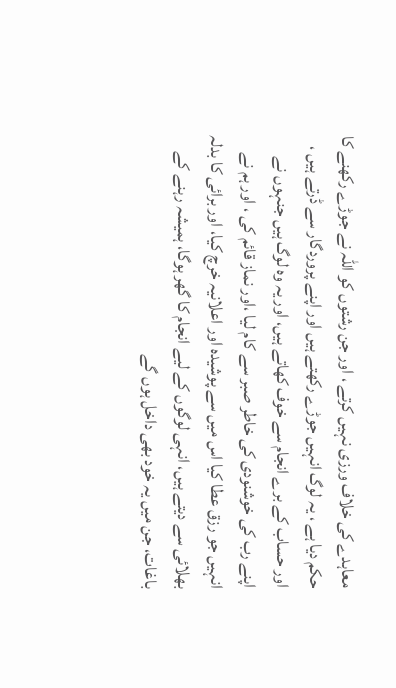معاہدے کی خلاف ورزی نہیں کرتے ، اور جن رشتوں کو اللہ نے جوڑے رکھنے کا حکم دیا ہے ، یہ لوگ انہیں جوڑے رکھتے ہیں اور اپنے پروردگار سے ڈرتے ہیں ، اور حساب کے برے انجام سے خوف کھاتے ہیں، اور یہ وہ لوگ ہیں جنہوں نے اپنے رب کی خوشنودی کی خاطر صبر سے کام لیا ،اور نماز قائم کی ، اور ہم نے انہیں جو رزق عطا کیا اس میں سے پوشیدہ اور اعلانیہ خرچ کیا، اور برائی کا بدلہ بھلائی سے دیتے ہیں، انہی لوگوں کے لیے انجام کا گھر ہوگا، ہمیشہ رہنے کے باغات، جن میں یہ خود بھی داخل ہوں گے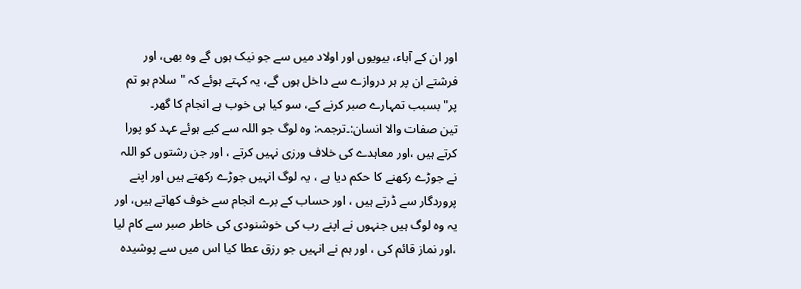اور ان کے آباء، بیویوں اور اولاد میں سے جو نیک ہوں گے وہ بھی، اور فرشتے ان پر ہر دروازے سے داخل ہوں گے، یہ کہتے ہوئے کہ "سلام ہو تم پر" بسبب تمہارے صبر کرنے کے، سو کیا ہی خوب ہے انجام کا گھر۔
تین صفات والا انسان:۔ترجمہ: وہ لوگ جو اللہ سے کیے ہوئے عہد کو پورا کرتے ہیں ،اور معاہدے کی خلاف ورزی نہیں کرتے ، اور جن رشتوں کو اللہ نے جوڑے رکھنے کا حکم دیا ہے ، یہ لوگ انہیں جوڑے رکھتے ہیں اور اپنے پروردگار سے ڈرتے ہیں ، اور حساب کے برے انجام سے خوف کھاتے ہیں، اور یہ وہ لوگ ہیں جنہوں نے اپنے رب کی خوشنودی کی خاطر صبر سے کام لیا ،اور نماز قائم کی ، اور ہم نے انہیں جو رزق عطا کیا اس میں سے پوشیدہ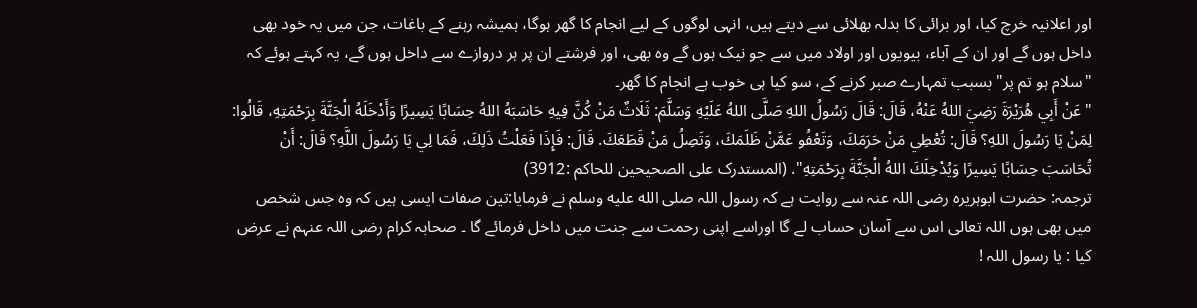اور اعلانیہ خرچ کیا، اور برائی کا بدلہ بھلائی سے دیتے ہیں، انہی لوگوں کے لیے انجام کا گھر ہوگا، ہمیشہ رہنے کے باغات، جن میں یہ خود بھی داخل ہوں گے اور ان کے آباء، بیویوں اور اولاد میں سے جو نیک ہوں گے وہ بھی، اور فرشتے ان پر ہر دروازے سے داخل ہوں گے، یہ کہتے ہوئے کہ "سلام ہو تم پر" بسبب تمہارے صبر کرنے کے، سو کیا ہی خوب ہے انجام کا گھر۔
"عَنْ أَبِي هُرَيْرَةَ رَضِيَ اللهُ عَنْهُ، قَالَ: قَالَ رَسُولُ اللهِ صَلَّى اللهُ عَلَيْهِ وَسَلَّمَ: ثَلَاثٌ مَنْ كُنَّ فِيهِ حَاسَبَهُ اللهُ حِسَابًا يَسِيرًا وَأَدْخَلَهُ الْجَنَّةَ بِرَحْمَتِهِ، قَالُوا: لِمَنْ يَا رَسُولَ اللهِ؟ قَالَ: تُعْطِي مَنْ حَرَمَكَ، وَتَعْفُو عَمَّنْ ظَلَمَكَ، وَتَصِلُ مَنْ قَطَعَكَ. قَالَ: فَإِذَا فَعَلْتُ ذَلِكَ، فَمَا لِي يَا رَسُولَ اللَّهِ؟ قَالَ: أَنْ تُحَاسَبَ حِسَابًا يَسِيرًا وَيُدْخِلَكَ اللهُ الْجَنَّةَ بِرَحْمَتِهِ". (المستدرک علی الصحیحین للحاکم :3912)
ترجمہ: حضرت ابوہریرہ رضی اللہ عنہ سے روایت ہے کہ رسول اللہ صلى الله عليه وسلم نے فرمایا:تین صفات ایسی ہیں کہ وہ جس شخص میں بھی ہوں اللہ تعالی اس سے آسان حساب لے گا اوراسے اپنی رحمت سے جنت میں داخل فرمائے گا ۔ صحابہ کرام رضی اللہ عنہم نے عرض کیا : یا رسول اللہ !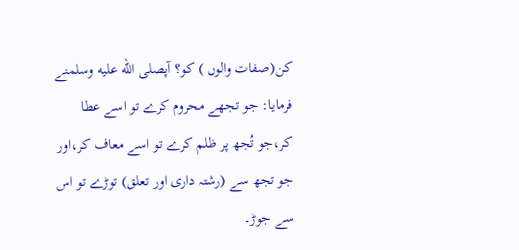کن(صفات والوں ) کو؟ آپصلى الله عليه وسلمنے فرمایا: جو تجھے محروم کرے تو اسے عطا کر،جو تُجھ پر ظلم کرے تو اسے معاف کر،اور جو تجھ سے (رشتہ داری اور تعلق) توڑے تو اس سے جوڑ۔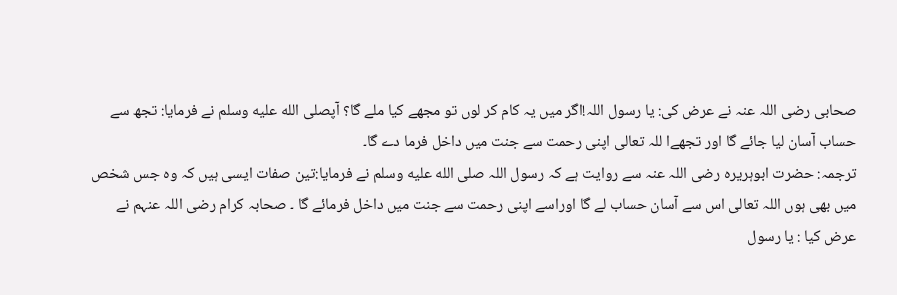صحابی رضی اللہ عنہ نے عرض کی: یا رسول اللہ!اگر میں یہ کام کر لوں تو مجھے کیا ملے گا؟ آپصلى الله عليه وسلم نے فرمایا: تجھ سے حساب آسان لیا جائے گا اور تجھےا للہ تعالی اپنی رحمت سے جنت میں داخل فرما دے گا۔
ترجمہ: حضرت ابوہریرہ رضی اللہ عنہ سے روایت ہے کہ رسول اللہ صلى الله عليه وسلم نے فرمایا:تین صفات ایسی ہیں کہ وہ جس شخص میں بھی ہوں اللہ تعالی اس سے آسان حساب لے گا اوراسے اپنی رحمت سے جنت میں داخل فرمائے گا ۔ صحابہ کرام رضی اللہ عنہم نے عرض کیا : یا رسول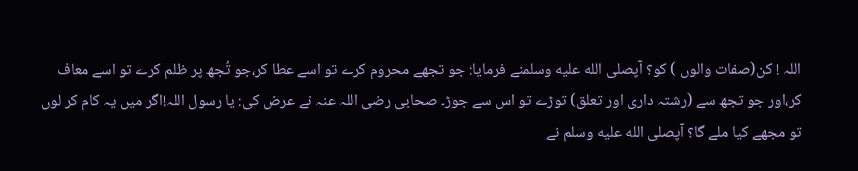اللہ ! کن(صفات والوں ) کو؟ آپصلى الله عليه وسلمنے فرمایا: جو تجھے محروم کرے تو اسے عطا کر،جو تُجھ پر ظلم کرے تو اسے معاف کر،اور جو تجھ سے (رشتہ داری اور تعلق) توڑے تو اس سے جوڑ۔ صحابی رضی اللہ عنہ نے عرض کی: یا رسول اللہ!اگر میں یہ کام کر لوں تو مجھے کیا ملے گا؟ آپصلى الله عليه وسلم نے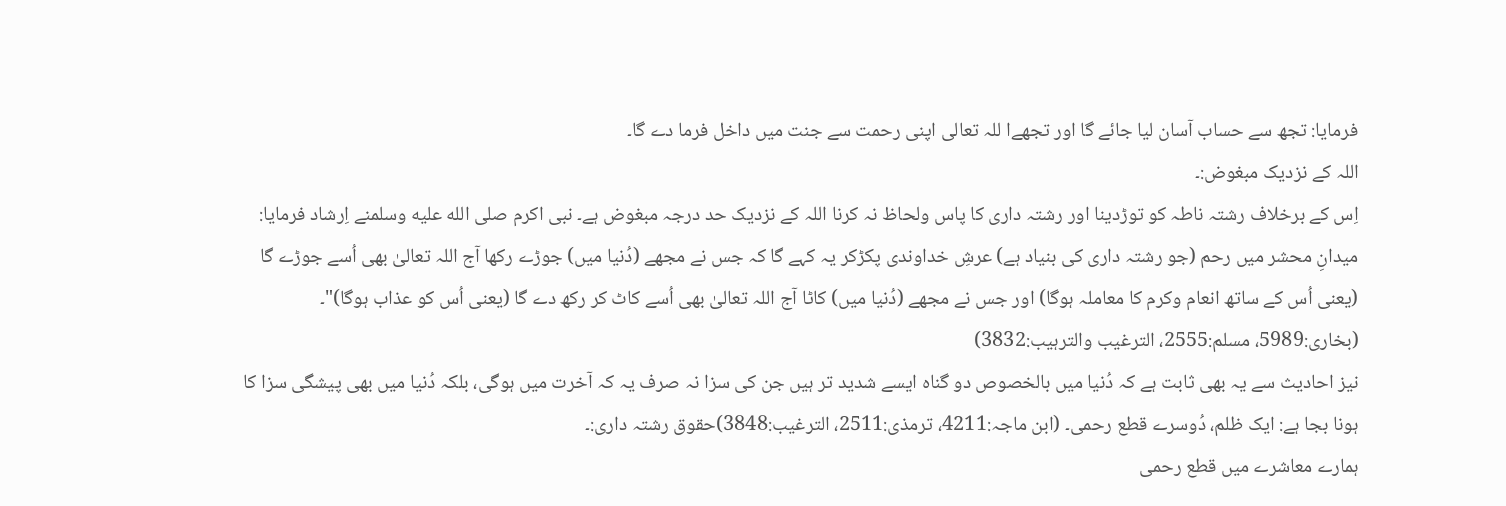فرمایا: تجھ سے حساب آسان لیا جائے گا اور تجھےا للہ تعالی اپنی رحمت سے جنت میں داخل فرما دے گا۔
اللہ کے نزدیک مبغوض:۔
اِس کے برخلاف رشتہ ناطہ کو توڑدینا اور رشتہ داری کا پاس ولحاظ نہ کرنا اللہ کے نزدیک حد درجہ مبغوض ہے۔ نبی اکرم صلى الله عليه وسلمنے اِرشاد فرمایا:
میدانِ محشر میں رحم (جو رشتہ داری کی بنیاد ہے) عرشِ خداوندی پکڑکر یہ کہے گا کہ جس نے مجھے (دُنیا میں) جوڑے رکھا آج اللہ تعالیٰ بھی اُسے جوڑے گا (یعنی اُس کے ساتھ انعام وکرم کا معاملہ ہوگا) اور جس نے مجھے (دُنیا میں) کاٹا آج اللہ تعالیٰ بھی اُسے کاٹ کر رکھ دے گا (یعنی اُس کو عذاب ہوگا)"۔ (بخاری:5989، مسلم:2555، الترغیب والترہیب:3832)
نیز احادیث سے یہ بھی ثابت ہے کہ دُنیا میں بالخصوص دو گناہ ایسے شدید تر ہیں جن کی سزا نہ صرف یہ کہ آخرت میں ہوگی، بلکہ دُنیا میں بھی پیشگی سزا کا ہونا بجا ہے: ایک ظلم، دُوسرے قطع رحمی۔ (ابن ماجہ:4211، ترمذی:2511، الترغیب:3848)حقوق رشتہ داری:۔
ہمارے معاشرے میں قطع رحمی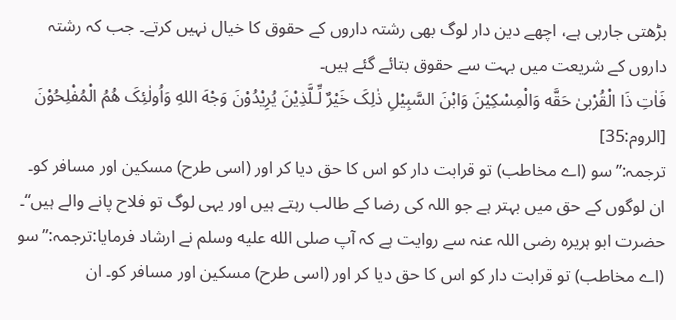بڑھتی جارہی ہے، اچھے دین دار لوگ بھی رشتہ داروں کے حقوق کا خیال نہیں کرتے۔ جب کہ رشتہ داروں کے شریعت میں بہت سے حقوق بتائے گئے ہیں۔
فَاٰتِ ذَا الْقُرْبیٰ حَقَّه وَالْمِسْکِیْنَ وَابْنَ السَّبِیْلِ ذٰلِکَ خَیْرٌ لِّـلَّذِیْنَ یُرِیْدُوْنَ وَجْهَ اللهِ وَاُولٰئِکَ هُمُ الْمُفْلِحُوْنَ [الروم:35]
ترجمہ:”سو (اے مخاطب) تو قرابت دار کو اس کا حق دیا کر اور (اسی طرح) مسکین اور مسافر کو۔ ان لوگوں کے حق میں بہتر ہے جو اللہ کی رضا کے طالب رہتے ہیں اور یہی لوگ تو فلاح پانے والے ہیں“۔
حضرت ابو ہریرہ رضی اللہ عنہ سے روایت ہے کہ آپ صلى الله عليه وسلم نے ارشاد فرمایا:ترجمہ:”سو (اے مخاطب) تو قرابت دار کو اس کا حق دیا کر اور (اسی طرح) مسکین اور مسافر کو۔ ان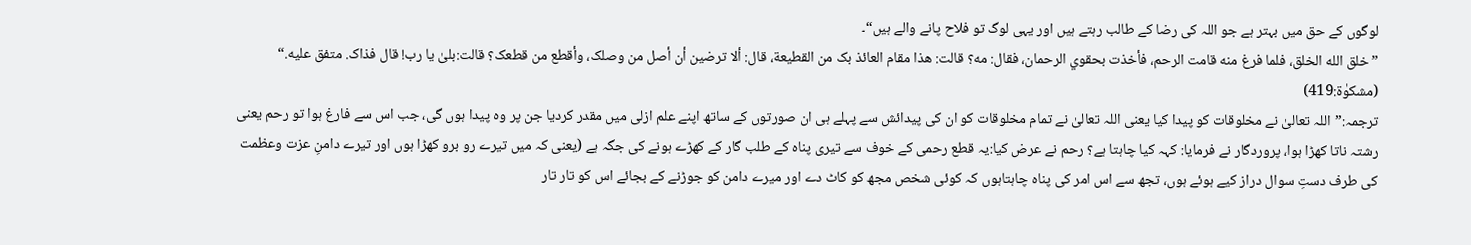لوگوں کے حق میں بہتر ہے جو اللہ کی رضا کے طالب رہتے ہیں اور یہی لوگ تو فلاح پانے والے ہیں“۔
”خلق الله الخلق، فلما فرغ منه قامت الرحم، فأخذت بحقوي الرحمان، فقال: مه؟ قالت: هذا مقام العائذ بک من القطیعة، قال: ألا ترضین أن أصل من وصلک، وأقطع من قطعک؟ قالت:بلیٰ یا رب! قال فذاک. متفق علیه.“ (مشکوٰة:419)
ترجمہ:”اللہ تعالیٰ نے مخلوقات کو پیدا کیا یعنی اللہ تعالیٰ نے تمام مخلوقات کو ان کی پیدائش سے پہلے ہی ان صورتوں کے ساتھ اپنے علم ازلی میں مقدر کردیا جن پر وہ پیدا ہوں گی، جب اس سے فارغ ہوا تو رحم یعنی رشتہ ناتا کھڑا ہوا، پروردگار نے فرمایا: کہہ کیا چاہتا ہے؟ رحم نے عرض کیا:یہ قطع رحمی کے خوف سے تیری پناہ کے طلب گار کے کھڑے ہونے کی جگہ ہے (یعنی کہ میں تیرے رو برو کھڑا ہوں اور تیرے دامنِ عزت وعظمت کی طرف دستِ سوال دراز کیے ہوئے ہوں، تجھ سے اس امر کی پناہ چاہتاہوں کہ کوئی شخص مجھ کو کاٹ دے اور میرے دامن کو جوڑنے کے بجائے اس کو تار تار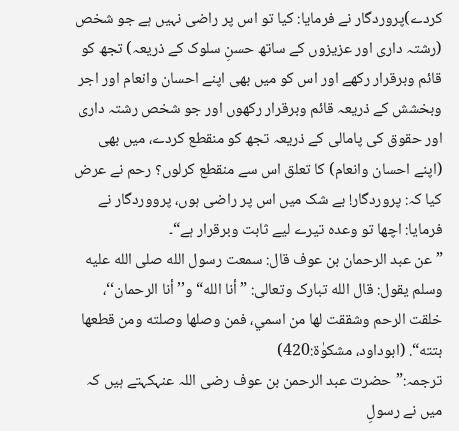کردے)پروردگار نے فرمایا: کیا تو اس پر راضی نہیں ہے جو شخص (رشتہ داری اور عزیزوں کے ساتھ حسنِ سلوک کے ذریعہ) تجھ کو قائم وبرقرار رکھے اور اس کو میں بھی اپنے احسان وانعام اور اجر وبخشش کے ذریعہ قائم وبرقرار رکھوں اور جو شخص رشتہ داری اور حقوق کی پامالی کے ذریعہ تجھ کو منقطع کردے، میں بھی (اپنے احسان وانعام) کا تعلق اس سے منقطع کرلوں؟ رحم نے عرض کیا کہ: پروردگار! بے شک میں اس پر راضی ہوں، پرووردگار نے فرمایا: اچھا تو وعدہ تیرے لیے ثابت وبرقرار ہے“۔
”عن عبد الرحمان بن عوف قال: سمعت رسول الله صلى الله عليه وسلم یقول: قال الله تبارک وتعالی: ”أنا الله“ و’’أنا الرحمان‘‘، خلقت الرحم وشققت لها من اسمي، فمن وصلها وصلته ومن قطعها بتته“. (ابوداود، مشکوٰة:420)
ترجمہ:”حضرت عبد الرحمن بن عوف رضی اللہ عنہکہتے ہیں کہ میں نے رسولِ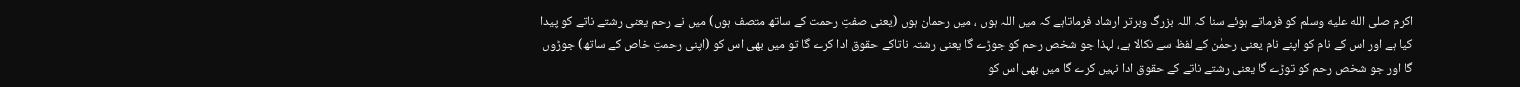اکرم صلى الله عليه وسلم کو فرماتے ہوئے سنا کہ اللہ بزرگ وبرتر ارشاد فرماتاہے کہ میں اللہ ہوں ، میں رحمان ہوں (یعنی صفتِ رحمت کے ساتھ متصف ہوں) میں نے رحم یعنی رشتے ناتے کو پیدا کیا ہے اور اس کے نام کو اپنے نام یعنی رحمٰن کے لفظ سے نکالا ہے، لہذا جو شخص رحم کو جوڑے گا یعنی رشتہ ناتاکے حقوق ادا کرے گا تو میں بھی اس کو (اپنی رحمتِ خاص کے ساتھ) جوڑوں گا اور جو شخص رحم کو توڑے گا یعنی رشتے ناتے کے حقوق ادا نہیں کرے گا میں بھی اس کو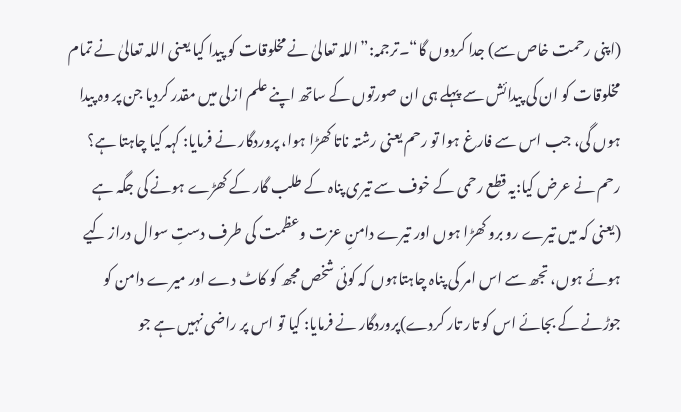(اپنی رحمت خاص سے) جدا کردوں گا“۔ترجمہ:”اللہ تعالیٰ نے مخلوقات کو پیدا کیا یعنی اللہ تعالیٰ نے تمام مخلوقات کو ان کی پیدائش سے پہلے ہی ان صورتوں کے ساتھ اپنے علم ازلی میں مقدر کردیا جن پر وہ پیدا ہوں گی، جب اس سے فارغ ہوا تو رحم یعنی رشتہ ناتا کھڑا ہوا، پروردگار نے فرمایا: کہہ کیا چاہتا ہے؟ رحم نے عرض کیا:یہ قطع رحمی کے خوف سے تیری پناہ کے طلب گار کے کھڑے ہونے کی جگہ ہے (یعنی کہ میں تیرے رو برو کھڑا ہوں اور تیرے دامنِ عزت وعظمت کی طرف دستِ سوال دراز کیے ہوئے ہوں، تجھ سے اس امر کی پناہ چاہتاہوں کہ کوئی شخص مجھ کو کاٹ دے اور میرے دامن کو جوڑنے کے بجائے اس کو تار تار کردے)پروردگار نے فرمایا: کیا تو اس پر راضی نہیں ہے جو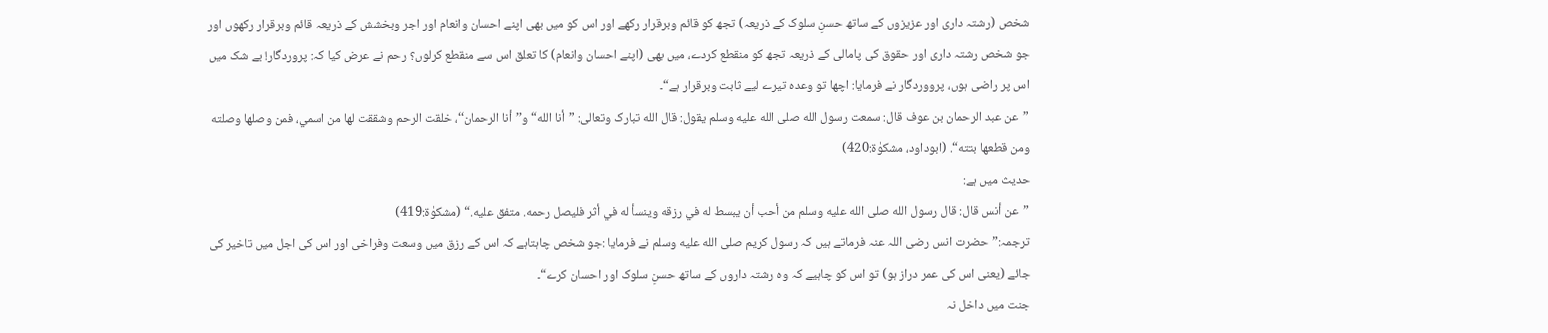شخص (رشتہ داری اور عزیزوں کے ساتھ حسنِ سلوک کے ذریعہ) تجھ کو قائم وبرقرار رکھے اور اس کو میں بھی اپنے احسان وانعام اور اجر وبخشش کے ذریعہ قائم وبرقرار رکھوں اور جو شخص رشتہ داری اور حقوق کی پامالی کے ذریعہ تجھ کو منقطع کردے، میں بھی (اپنے احسان وانعام) کا تعلق اس سے منقطع کرلوں؟ رحم نے عرض کیا کہ: پروردگار! بے شک میں اس پر راضی ہوں، پرووردگار نے فرمایا: اچھا تو وعدہ تیرے لیے ثابت وبرقرار ہے“۔
”عن عبد الرحمان بن عوف قال: سمعت رسول الله صلى الله عليه وسلم یقول: قال الله تبارک وتعالی: ”أنا الله“ و’’أنا الرحمان‘‘، خلقت الرحم وشققت لها من اسمي، فمن وصلها وصلته ومن قطعها بتته“. (ابوداود، مشکوٰة:420)
حدیث میں ہے:
”عن أنس قال: قال رسول الله صلى الله عليه وسلم من أحب أن یبسط له في رزقه وینسأ له في أثر فلیصل رحمه. متفق علیه.“ (مشکوٰة:419)
ترجمہ:”حضرت انس رضی اللہ عنہ فرماتے ہیں کہ رسول کریم صلى الله عليه وسلم نے فرمایا :جو شخص چاہتاہے کہ اس کے رزق میں وسعت وفراخی اور اس کی اجل میں تاخیر کی جائے (یعنی اس کی عمر دراز ہو) تو اس کو چاہیے کہ وہ رشتہ داروں کے ساتھ حسنِ سلوک اور احسان کرے“۔
جنت میں داخل نہ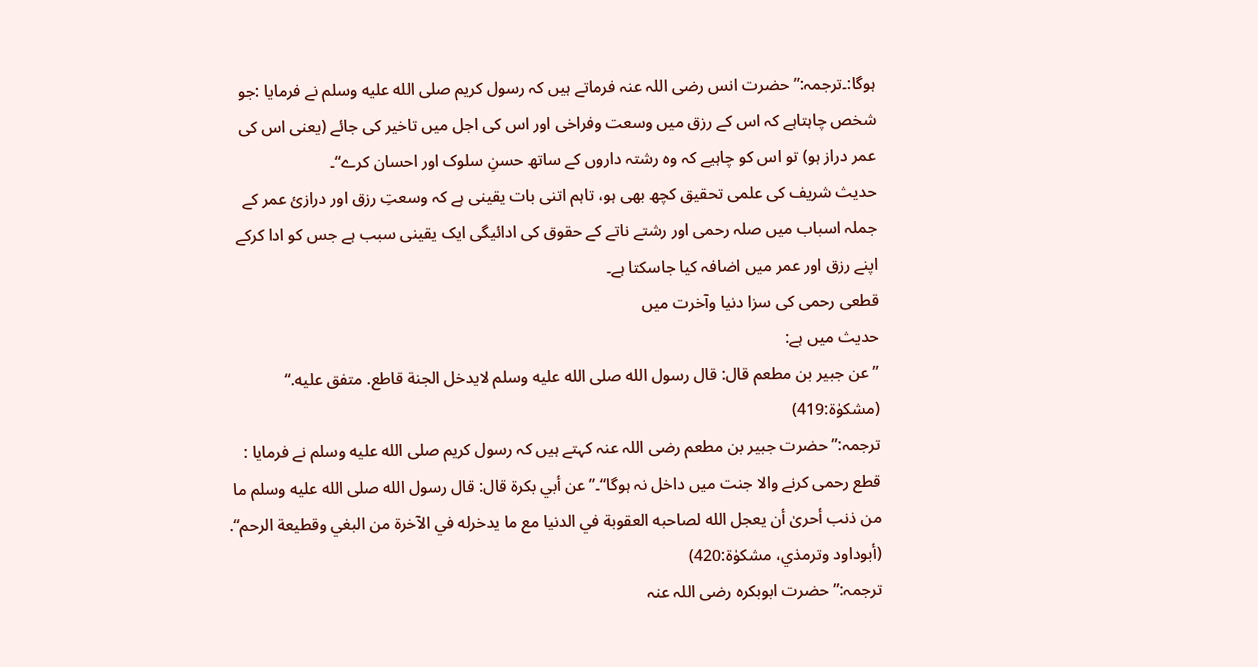ہوگا:۔ترجمہ:”حضرت انس رضی اللہ عنہ فرماتے ہیں کہ رسول کریم صلى الله عليه وسلم نے فرمایا :جو شخص چاہتاہے کہ اس کے رزق میں وسعت وفراخی اور اس کی اجل میں تاخیر کی جائے (یعنی اس کی عمر دراز ہو) تو اس کو چاہیے کہ وہ رشتہ داروں کے ساتھ حسنِ سلوک اور احسان کرے“۔
حدیث شریف کی علمی تحقیق کچھ بھی ہو، تاہم اتنی بات یقینی ہے کہ وسعتِ رزق اور درازیٔ عمر کے جملہ اسباب میں صلہ رحمی اور رشتے ناتے کے حقوق کی ادائیگی ایک یقینی سبب ہے جس کو ادا کرکے اپنے رزق اور عمر میں اضافہ کیا جاسکتا ہے۔
قطعی رحمی کی سزا دنیا وآخرت میں
حدیث میں ہے:
”عن جبیر بن مطعم قال: قال رسول الله صلى الله عليه وسلم لایدخل الجنة قاطع. متفق علیه.“ (مشکوٰة:419)
ترجمہ:”حضرت جبیر بن مطعم رضی اللہ عنہ کہتے ہیں کہ رسول کریم صلى الله عليه وسلم نے فرمایا : قطع رحمی کرنے والا جنت میں داخل نہ ہوگا“۔”عن أبي بکرة قال: قال رسول الله صلى الله عليه وسلم ما من ذنب أحریٰ أن یعجل الله لصاحبه العقوبة في الدنیا مع ما یدخرله في الآخرة من البغي وقطیعة الرحم“. (أبوداود وترمذي، مشکوٰة:420)
ترجمہ:”حضرت ابوبکرہ رضی اللہ عنہ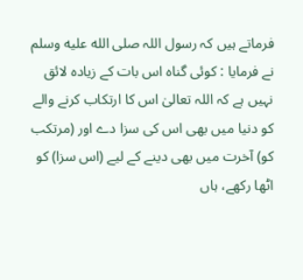فرماتے ہیں کہ رسول اللہ صلى الله عليه وسلم نے فرمایا : کوئی گناہ اس بات کے زیادہ لائق نہیں ہے کہ اللہ تعالیٰ اس کا ارتکاب کرنے والے کو دنیا میں بھی اس کی سزا دے اور (مرتکب کو) آخرت میں بھی دینے کے لیے (اس سزا) کو اٹھا رکھے، ہاں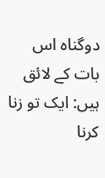دوگناہ اس بات کے لائق ہیں: ایک تو زنا کرنا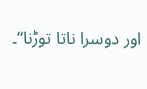اور دوسرا ناتا توڑنا“۔